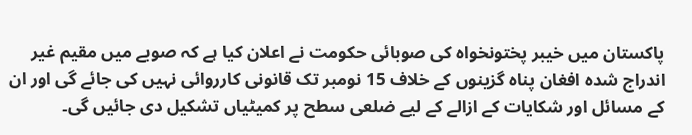پاکستان میں خیبر پختونخواہ کی صوبائی حکومت نے اعلان کیا ہے کہ صوبے میں مقیم غیر اندراج شدہ افغان پناہ گزینوں کے خلاف 15 نومبر تک قانونی کارروائی نہیں کی جائے گی اور ان کے مسائل اور شکایات کے ازالے کے لیے ضلعی سطح پر کمیٹیاں تشکیل دی جائیں گی۔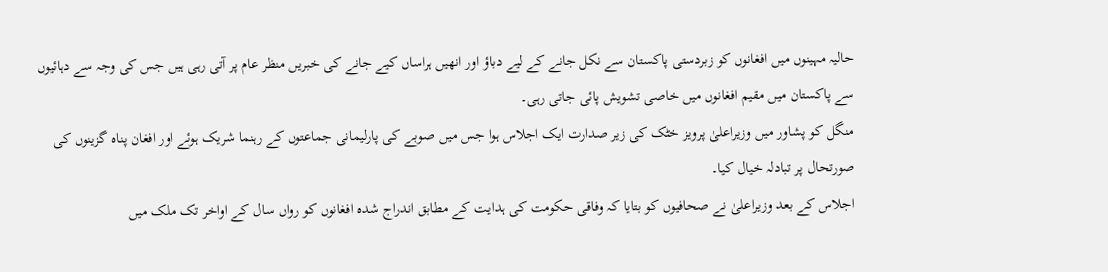حالیہ مہینوں میں افغانوں کو زبردستی پاکستان سے نکل جانے کے لیے دباؤ اور انھیں ہراساں کیے جانے کی خبریں منظر عام پر آتی رہی ہیں جس کی وجہ سے دہائیوں سے پاکستان میں مقیم افغانوں میں خاصی تشویش پائی جاتی رہی۔
منگل کو پشاور میں وزیراعلیٰ پرویز خٹک کی زیر صدارت ایک اجلاس ہوا جس میں صوبے کی پارلیمانی جماعتوں کے رہنما شریک ہوئے اور افغان پناہ گزینوں کی صورتحال پر تبادلہ خیال کیا۔
اجلاس کے بعد وزیراعلیٰ نے صحافیوں کو بتایا کہ وفاقی حکومت کی ہدایت کے مطابق اندراج شدہ افغانوں کو رواں سال کے اواخر تک ملک میں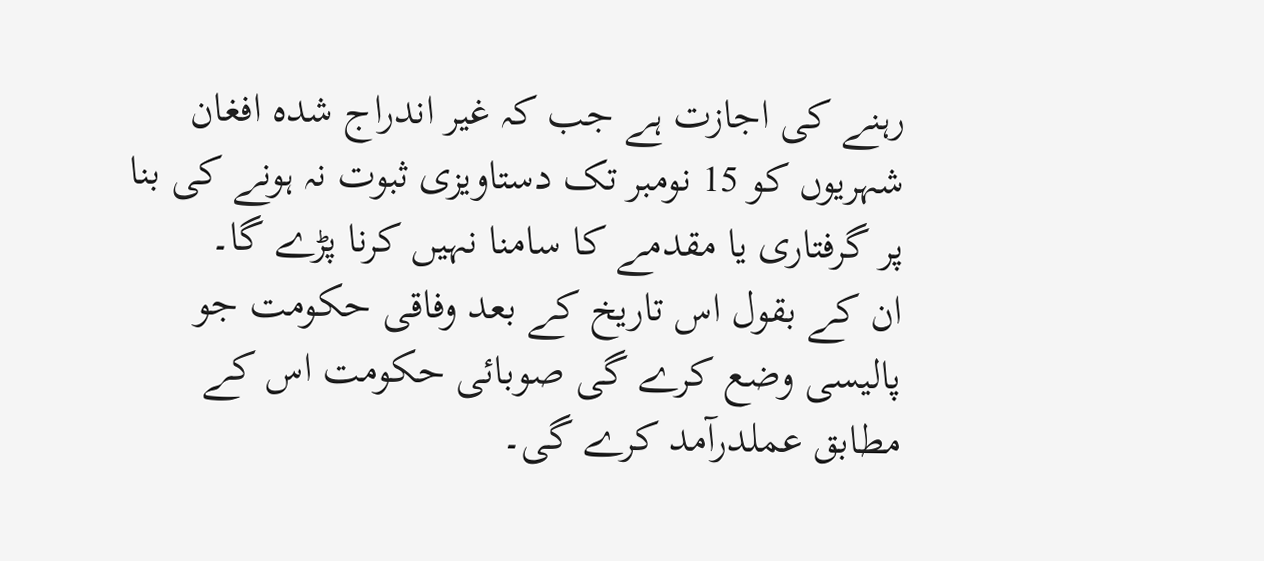رہنے کی اجازت ہے جب کہ غیر اندراج شدہ افغان شہریوں کو 15 نومبر تک دستاویزی ثبوت نہ ہونے کی بنا پر گرفتاری یا مقدمے کا سامنا نہیں کرنا پڑے گا۔
ان کے بقول اس تاریخ کے بعد وفاقی حکومت جو پالیسی وضع کرے گی صوبائی حکومت اس کے مطابق عملدرآمد کرے گی۔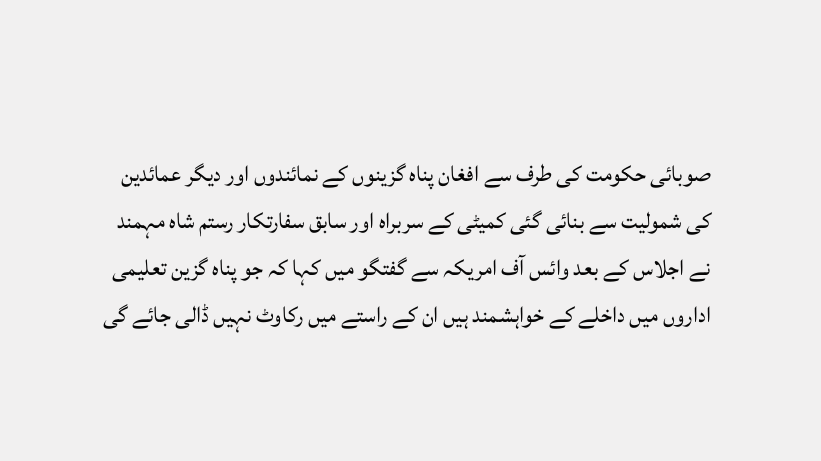صوبائی حکومت کی طرف سے افغان پناہ گزینوں کے نمائندوں اور دیگر عمائدین کی شمولیت سے بنائی گئی کمیٹی کے سربراہ اور سابق سفارتکار رستم شاہ مہمند نے اجلاس کے بعد وائس آف امریکہ سے گفتگو میں کہا کہ جو پناہ گزین تعلیمی اداروں میں داخلے کے خواہشمند ہیں ان کے راستے میں رکاوٹ نہیں ڈالی جائے گی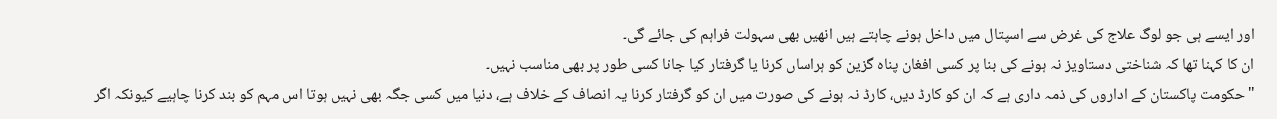اور ایسے ہی جو لوگ علاج کی غرض سے اسپتال میں داخل ہونے چاہتے ہیں انھیں بھی سہولت فراہم کی جائے گی۔
ان کا کہنا تھا کہ شناختی دستاویز نہ ہونے کی بنا پر کسی افغان پناہ گزین کو ہراساں کرنا یا گرفتار کیا جانا کسی طور پر بھی مناسب نہیں۔
"حکومت پاکستان کے اداروں کی ذمہ داری ہے کہ ان کو کارڈ دیں، کارڈ نہ ہونے کی صورت میں ان کو گرفتار کرنا یہ انصاف کے خلاف ہے، دنیا میں کسی جگہ بھی نہیں ہوتا اس مہم کو بند کرنا چاہیے کیونکہ اگر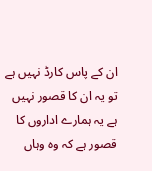ان کے پاس کارڈ نہیں ہے تو یہ ان کا قصور نہیں ہے یہ ہمارے اداروں کا قصور ہے کہ وہ وہاں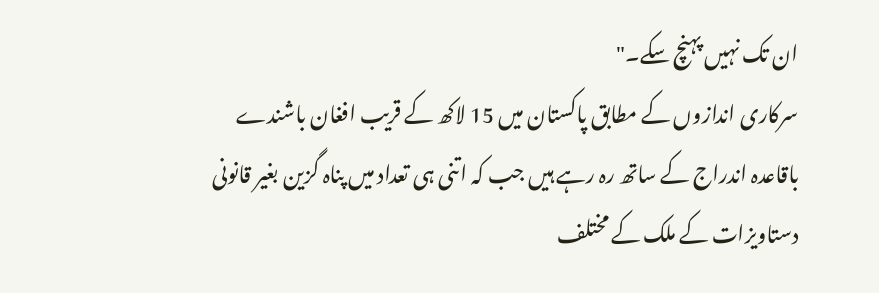ان تک نہیں پہنچ سکے۔"
سرکاری اندازوں کے مطابق پاکستان میں 15 لاکھ کے قریب افغان باشندے باقاعدہ اندراج کے ساتھ رہ رہے ہیں جب کہ اتنی ہی تعداد میں پناہ گزین بغیر قانونی دستاویزات کے ملک کے مختلف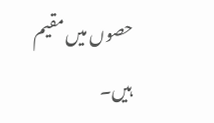حصوں میں مقیم ہیں۔